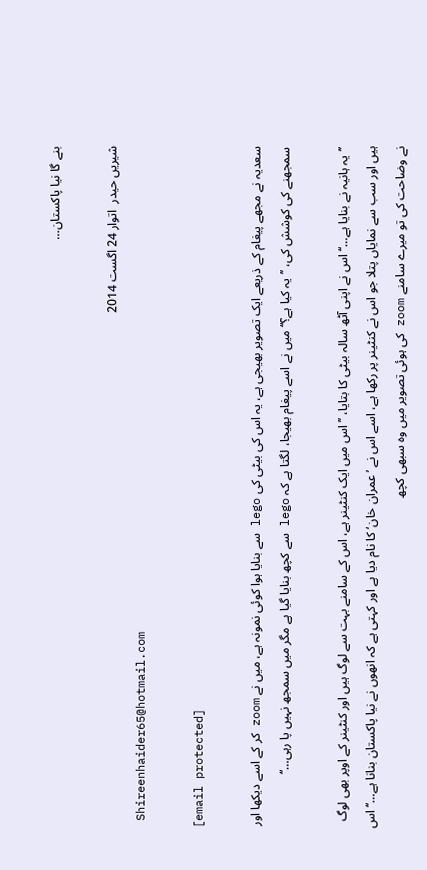بنے گا نیا پاکستان…

شیریں حیدر  اتوار 24 اگست 2014
 Shireenhaider65@hotmail.com

[email protected]

سعدیہ نے مجھے پیغام کے ذریعے ایک تصویر بھیجی ہے، یہ اس کی بیٹی کی lego سے بنایا ہوا کوئی نمونہ ہے، میں نے zoom کر کے اسے دیکھا اور سمجھنے کی کوشش کی، ’’یہ کیا ہے؟‘‘ میں نے اسے پیغام بھیجا، لگتا ہے کہ lego سے کچھ بنایا گیا ہے مگر میں سمجھ نہیں پا رہی…‘‘

’’یہ ہانیہ نے بنایا ہے…‘‘ اس نے اپنی آٹھ سالہ بیٹی کا بتایا، ’’اس میں ایک کنٹینر ہے، اس کے سامنے بہت سے لوگ ہیں اور کنٹینر کے اوپر بھی لوگ ہیں اور سب سے نمایاں پتلا جو اس نے کنٹینر پر رکھا ہے، اسے اس نے ’عمران خان‘ کا نام دیا ہے اور کہتی ہے کہ انھوں نے نیا پاکستان بنانا ہے…‘‘ اس نے وضاحت کی تو میرے سامنے zoom کی ہوئی تصویر میں وہ سبھی کچھ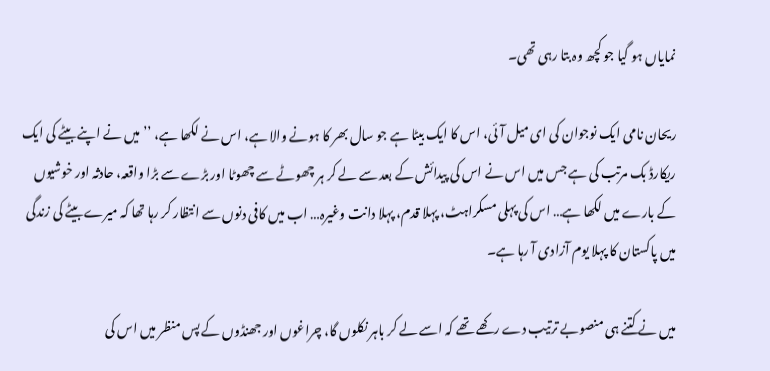نمایاں ہو گیا جو کچھ وہ بتا رہی تھی۔

ریحان نامی ایک نوجوان کی ای میل آئی، اس کا ایک بیٹا ہے جو سال بھر کا ہونے والا ہے، اس نے لکھا ہے، ’’میں نے اپنے بیٹے کی ایک ریکارڈ بک مرتب کی ہے جس میں اس نے اس کی پیدائش کے بعد سے لے کر ہر چھوٹے سے چھوٹا اور بڑے سے بڑا واقعہ، حادثہ اور خوشیوں کے بارے میں لکھا ہے… اس کی پہلی مسکراہٹ، پہلا قدم، پہلا دانت وغیرہ… اب میں کافی دنوں سے انتظار کر رہا تھا کہ میرے بیٹے کی زندگی میں پاکستان کا پہلا یوم آزادی آ رہا ہے۔

میں نے کتنے ہی منصوبے ترتیب دے رکھے تھے کہ اسے لے کر باہر نکلوں گا، چراغوں اور جھنڈوں کے پس منظر میں اس کی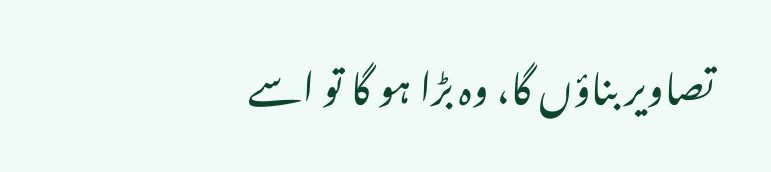تصاویر بناؤں گا، وہ بڑا ہو گا تو اسے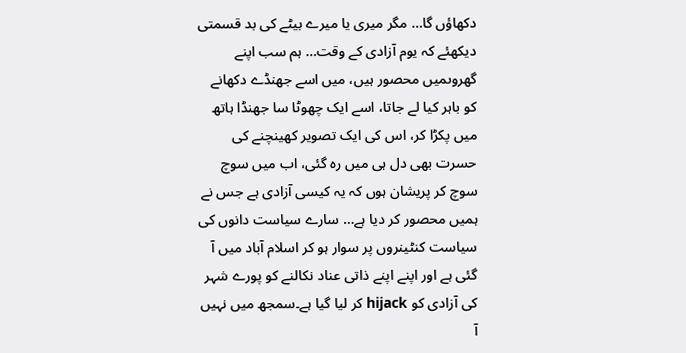دکھاؤں گا… مگر میری یا میرے بیٹے کی بد قسمتی دیکھئے کہ یوم آزادی کے وقت… ہم سب اپنے گھروںمیں محصور ہیں، میں اسے جھنڈے دکھانے کو باہر کیا لے جاتا، اسے ایک چھوٹا سا جھنڈا ہاتھ میں پکڑا کر، اس کی ایک تصویر کھینچنے کی حسرت بھی دل ہی میں رہ گئی، اب میں سوچ سوچ کر پریشان ہوں کہ یہ کیسی آزادی ہے جس نے ہمیں محصور کر دیا ہے… سارے سیاست دانوں کی سیاست کنٹینروں پر سوار ہو کر اسلام آباد میں آ گئی ہے اور اپنے اپنے ذاتی عناد نکالنے کو پورے شہر کی آزادی کو hijack کر لیا گیا ہے۔سمجھ میں نہیں آ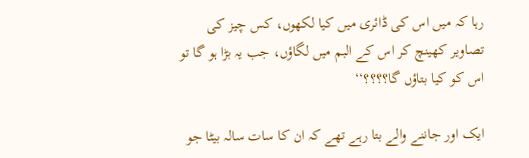رہا کہ میں اس کی ڈائری میں کیا لکھوں، کس چیز کی تصاویر کھینچ کر اس کے البم میں لگاؤں، جب یہ بڑا ہو گا تو اس کو کیا بتاؤں گا؟؟؟؟‘‘

ایک اور جاننے والے بتا رہے تھے کہ ان کا سات سالہ بیٹا جو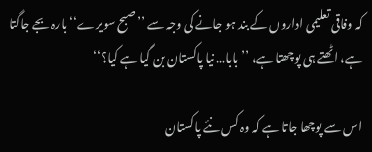کہ وفاقی تعلیمی اداروں کے بند ہو جانے کی وجہ سے ’’صبح سویرے‘‘ بارہ بجے جاگتا ہے، اٹھتے ہی پوچھتا ہے، ’’بابا… نیا پاکستان بن گیا ہے کیا؟‘‘

اس سے پوچھا جاتا ہے کہ وہ کس نئے پاکستان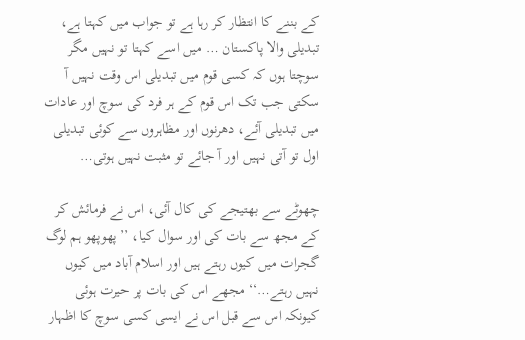کے بننے کا انتظار کر رہا ہے تو جواب میں کہتا ہے، تبدیلی والا پاکستان … میں اسے کہتا تو نہیں مگر سوچتا ہوں کہ کسی قوم میں تبدیلی اس وقت نہیں آ سکتی جب تک اس قوم کے ہر فرد کی سوچ اور عادات میں تبدیلی آئے، دھرنوں اور مظاہروں سے کوئی تبدیلی اول تو آتی نہیں اور آ جائے تو مثبت نہیں ہوتی…

چھوٹے سے بھتیجے کی کال آئی، اس نے فرمائش کر کے مجھ سے بات کی اور سوال کیا، ’’پھوپھو ہم لوگ گجرات میں کیوں رہتے ہیں اور اسلام آباد میں کیوں نہیں رہتے…‘‘ مجھے اس کی بات پر حیرت ہوئی کیونکہ اس سے قبل اس نے ایسی کسی سوچ کا اظہار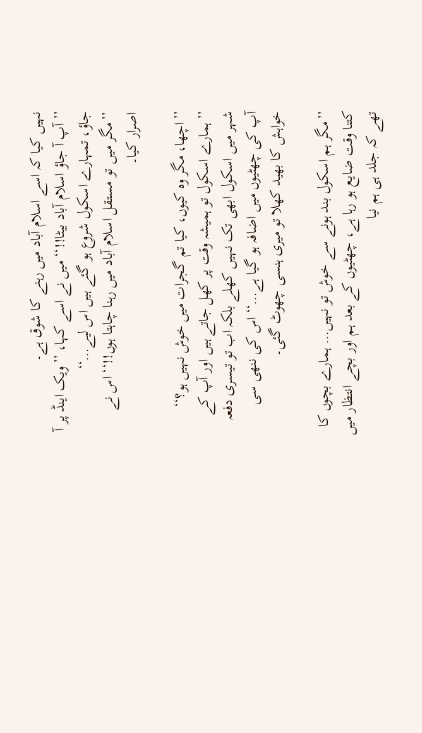نہیں کیا کہ اسے اسلام آباد میں رہنے کا شوق ہے۔
’’آپ آ جاؤ اسلام آباد بیٹا!!‘‘ میں نے اسے کہا، ’’ویک اینڈ پر آ جاؤ، تمہارے اسکول شروع ہو گئے ہیں اس لیے…‘‘
’’مگر میں تو مستقل اسلام آباد میں رہنا چاہتا ہوں!!‘‘ اس نے اصرار کیا۔

’’اچھا، مگر وہ کیوں، کیا تم گجرات میں خوش نہیں ہو؟‘‘
’’ہمارے اسکول تو ہمیشہ وقت پر کھل جاتے ہیں اور آپ کے شہر میں اسکول ابھی تک نہیں کھلے بلکہ اب تو تیسری دفعہ آپ کی چھٹیوں میں اضافہ ہو گیا ہے…‘‘ اس کی ننھی سی خواہش کا بھید کھلا تو میری ہنسی چھوٹ گئی۔

’’مگر ہم اسکول بند ہونے سے خوش تو نہیں… ہمارے بچوں کا کتنا وقت ضایع ہو رہا ہے، چھٹیوں کے بعد ہم اور بچے انتظار میں تھے کہ جلد ہی ہم نیا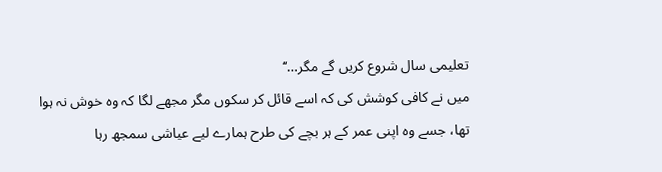تعلیمی سال شروع کریں گے مگر…‘‘
میں نے کافی کوشش کی کہ اسے قائل کر سکوں مگر مجھے لگا کہ وہ خوش نہ ہوا تھا، جسے وہ اپنی عمر کے ہر بچے کی طرح ہمارے لیے عیاشی سمجھ رہا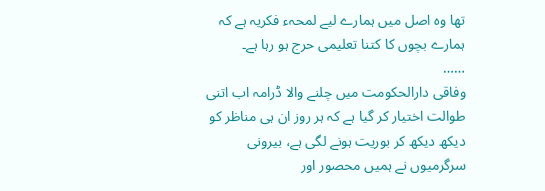تھا وہ اصل میں ہمارے لیے لمحہء فکریہ ہے کہ ہمارے بچوں کا کتنا تعلیمی حرج ہو رہا ہے۔
……
وفاقی دارالحکومت میں چلنے والا ڈرامہ اب اتنی طوالت اختیار کر گیا ہے کہ ہر روز ان ہی مناظر کو دیکھ دیکھ کر بوریت ہونے لگی ہے، بیرونی سرگرمیوں نے ہمیں محصور اور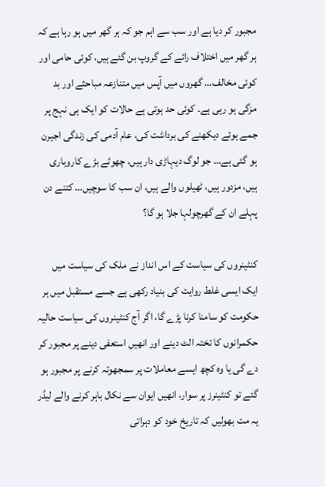مجبور کر دیا ہے اور سب سے اہم جو کہ ہر گھر میں ہو رہا ہے کہ ہر گھر میں اختلاف رائے کے گروپ بن گئے ہیں، کوئی حامی اور کوئی مخالف… گھروں میں آپس میں متنازعہ مباحثے اور بد مزگی ہو رہی ہے۔ کوئی حد ہوتی ہے حالات کو ایک ہی نہج پر جمے ہوئے دیکھنے کی برداشت کی، عام آدمی کی زندگی اجیرن ہو گئی ہے… جو لوگ دیہاڑی دار ہیں، چھوٹے بڑے کاروباری ہیں، مزدور ہیں، ٹھیلوں والے ہیں، ان سب کا سوچیں… کتنے دن پہلے ان کے گھرچولہا جلا ہو گا؟

کنٹینروں کی سیاست کے اس انداز نے ملک کی سیاست میں ایک ایسی غلط روایت کی بنیاد رکھی ہے جسے مستقبل میں ہر حکومت کو سامنا کرنا پڑے گا، اگر آج کنٹینروں کی سیاست حالیہ حکمرانوں کا تختہ الٹ دینے اور انھیں استعفی دینے پر مجبور کر دے گی یا وہ کچھ ایسے معاملات پر سمجھوتہ کرنے پر مجبور ہو گئے تو کنٹینرز پر سوار، انھیں ایوان سے نکال باہر کرنے والے لیڈر یہ مت بھولیں کہ تاریخ خود کو دہراتی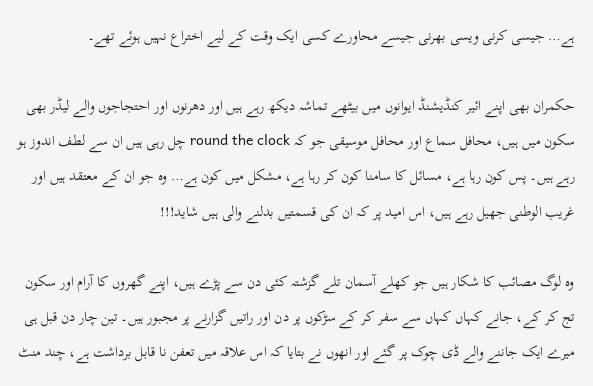ہے… جیسی کرنی ویسی بھرنی جیسے محاورے کسی ایک وقت کے لیے اختراع نہیں ہوئے تھے۔

حکمران بھی اپنے ائیر کنڈیشنڈ ایوانوں میں بیٹھے تماشہ دیکھ رہے ہیں اور دھرنوں اور احتجاجوں والے لیڈر بھی سکون میں ہیں، محافل سماع اور محافل موسیقی جو کہ round the clock چل رہی ہیں ان سے لطف اندوز ہو رہے ہیں۔ پس کون رہا ہے، مسائل کا سامنا کون کر رہا ہے، مشکل میں کون ہے… وہ جو ان کے معتقد ہیں اور غریب الوطنی جھیل رہے ہیں، اس امید پر کہ ان کی قسمتیں بدلنے والی ہیں شاید!!!

وہ لوگ مصائب کا شکار ہیں جو کھلے آسمان تلے گزشتہ کئی دن سے پڑے ہیں، اپنے گھروں کا آرام اور سکون تج کر کے، جانے کہاں کہاں سے سفر کر کے سڑکوں پر دن اور راتیں گزارنے پر مجبور ہیں۔ تین چار دن قبل ہی میرے ایک جاننے والے ڈی چوک پر گئے اور انھوں نے بتایا کہ اس علاقہ میں تعفن نا قابل برداشت ہے، چند منٹ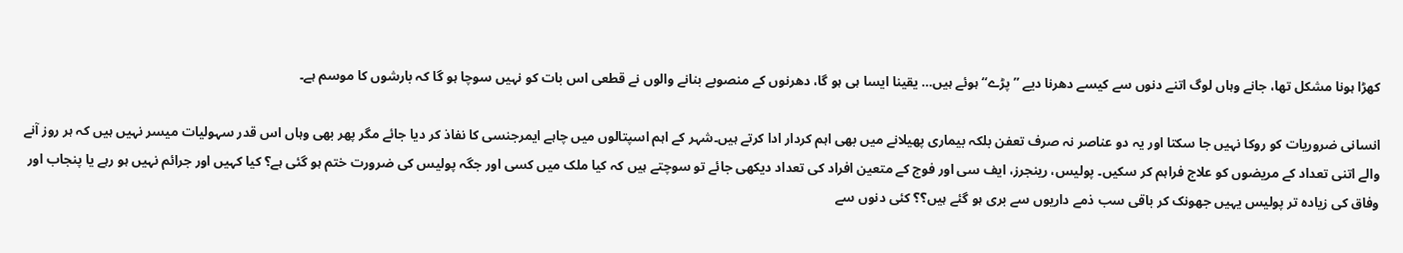کھڑا ہونا مشکل تھا، جانے وہاں لوگ اتنے دنوں سے کیسے دھرنا دیے ’’پڑے‘‘ ہوئے ہیں… یقینا ایسا ہی ہو گا، دھرنوں کے منصوبے بنانے والوں نے قطعی اس بات کو نہیں سوچا ہو گا کہ بارشوں کا موسم ہے۔

انسانی ضروریات کو روکا نہیں جا سکتا اور یہ دو عناصر نہ صرف تعفن بلکہ بیماری پھیلانے میں بھی اہم کردار ادا کرتے ہیں۔شہر کے اہم اسپتالوں میں چاہے ایمرجنسی کا نفاذ کر دیا جائے مگر پھر بھی وہاں اس قدر سہولیات میسر نہیں ہیں کہ ہر روز آنے والے اتنی تعداد کے مریضوں کو علاج فراہم کر سکیں۔ پولیس، رینجرز، ایف سی اور فوج کے متعین افراد کی تعداد دیکھی جائے تو سوچتے ہیں کہ کیا ملک میں کسی اور جگہ پولیس کی ضرورت ختم ہو گئی ہے؟ کیا کہیں اور جرائم نہیں ہو رہے یا پنجاب اور وفاق کی زیادہ تر پولیس یہیں جھونک کر باقی سب ذمے داریوں سے بری ہو گئے ہیں؟؟ کئی دنوں سے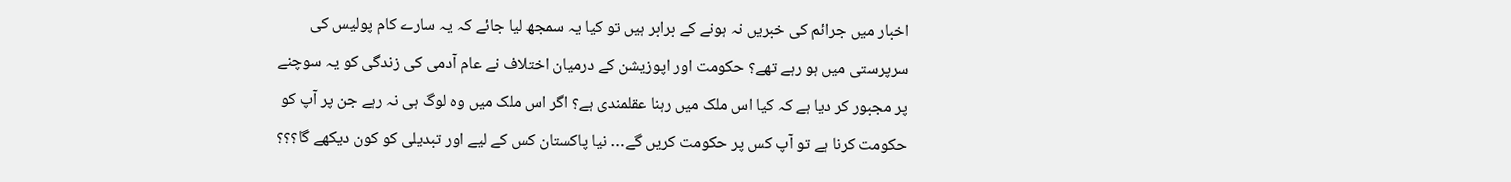اخبار میں جرائم کی خبریں نہ ہونے کے برابر ہیں تو کیا یہ سمجھ لیا جائے کہ یہ سارے کام پولیس کی سرپرستی میں ہو رہے تھے؟ حکومت اور اپوزیشن کے درمیان اختلاف نے عام آدمی کی زندگی کو یہ سوچنے پر مجبور کر دیا ہے کہ کیا اس ملک میں رہنا عقلمندی ہے؟ اگر اس ملک میں وہ لوگ ہی نہ رہے جن پر آپ کو حکومت کرنا ہے تو آپ کس پر حکومت کریں گے… نیا پاکستان کس کے لیے اور تبدیلی کو کون دیکھے گا؟؟؟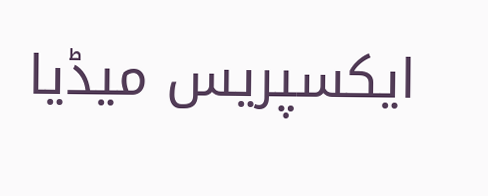ایکسپریس میڈیا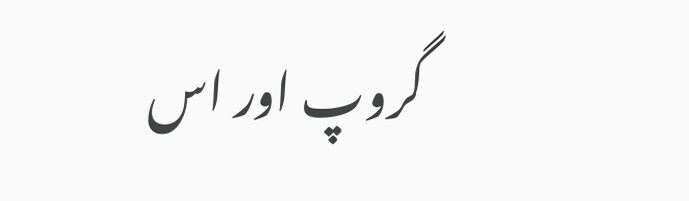گروپ اور اس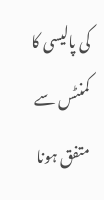کی پالیسی کا کمنٹس سے متفق ہونا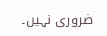ضروری نہیں۔